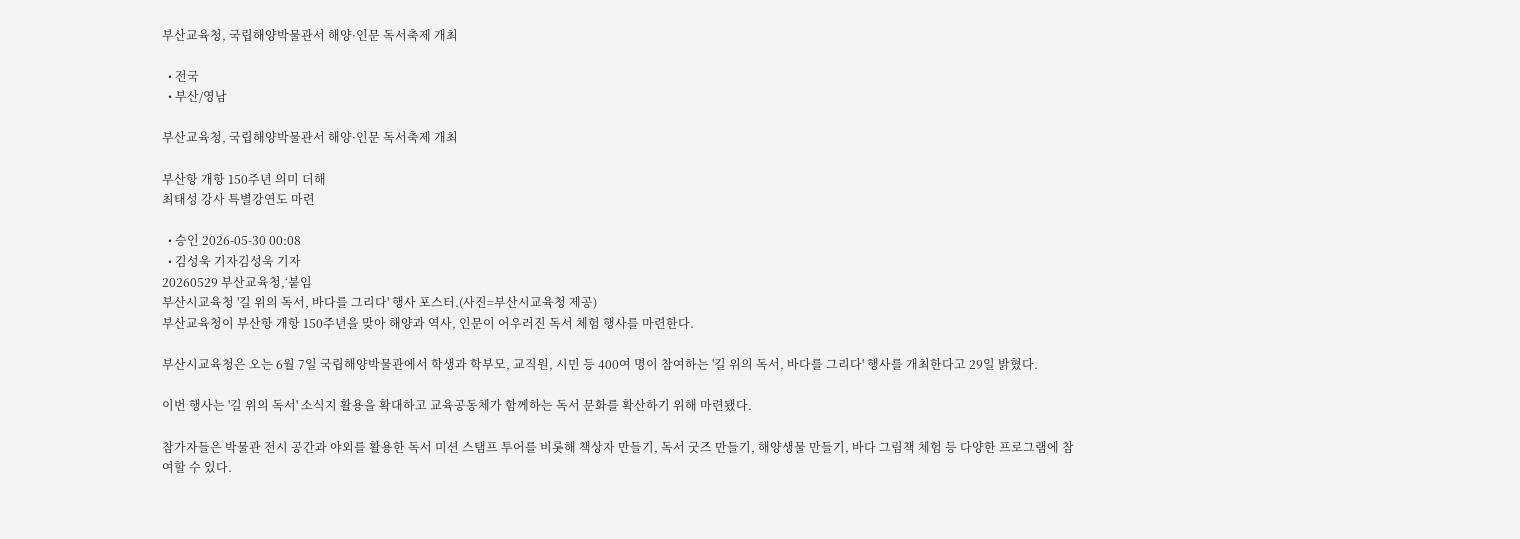부산교육청, 국립해양박물관서 해양·인문 독서축제 개최

  • 전국
  • 부산/영남

부산교육청, 국립해양박물관서 해양·인문 독서축제 개최

부산항 개항 150주년 의미 더해
최태성 강사 특별강연도 마련

  • 승인 2026-05-30 00:08
  • 김성욱 기자김성욱 기자
20260529 부산교육청,‘붙임
부산시교육청 '길 위의 독서, 바다를 그리다' 행사 포스터.(사진=부산시교육청 제공)
부산교육청이 부산항 개항 150주년을 맞아 해양과 역사, 인문이 어우러진 독서 체험 행사를 마련한다.

부산시교육청은 오는 6월 7일 국립해양박물관에서 학생과 학부모, 교직원, 시민 등 400여 명이 참여하는 '길 위의 독서, 바다를 그리다' 행사를 개최한다고 29일 밝혔다.

이번 행사는 '길 위의 독서' 소식지 활용을 확대하고 교육공동체가 함께하는 독서 문화를 확산하기 위해 마련됐다.

참가자들은 박물관 전시 공간과 야외를 활용한 독서 미션 스탬프 투어를 비롯해 책상자 만들기, 독서 굿즈 만들기, 해양생물 만들기, 바다 그림책 체험 등 다양한 프로그램에 참여할 수 있다.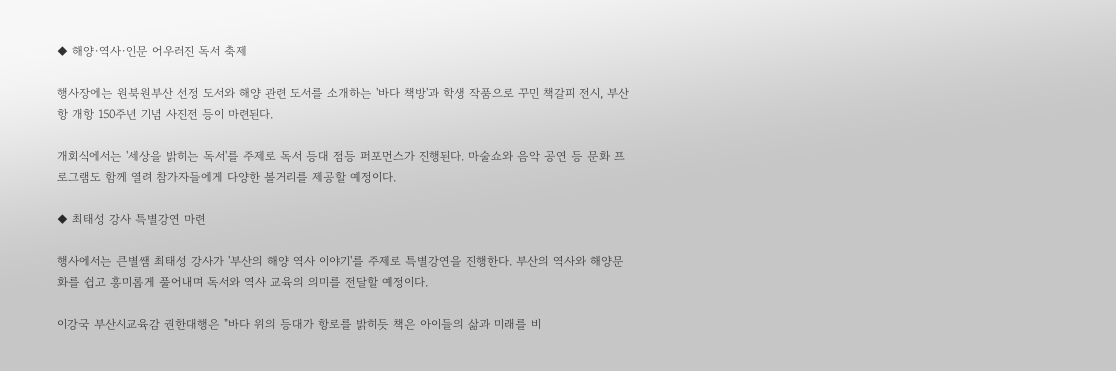◆ 해양·역사·인문 어우러진 독서 축제

행사장에는 원북원부산 선정 도서와 해양 관련 도서를 소개하는 '바다 책방'과 학생 작품으로 꾸민 책갈피 전시, 부산항 개항 150주년 기념 사진전 등이 마련된다.

개회식에서는 '세상을 밝히는 독서'를 주제로 독서 등대 점등 퍼포먼스가 진행된다. 마술쇼와 음악 공연 등 문화 프로그램도 함께 열려 참가자들에게 다양한 볼거리를 제공할 예정이다.

◆ 최태성 강사 특별강연 마련

행사에서는 큰별쌤 최태성 강사가 '부산의 해양 역사 이야기'를 주제로 특별강연을 진행한다. 부산의 역사와 해양문화를 쉽고 흥미롭게 풀어내며 독서와 역사 교육의 의미를 전달할 예정이다.

이강국 부산시교육감 권한대행은 "바다 위의 등대가 항로를 밝히듯 책은 아이들의 삶과 미래를 비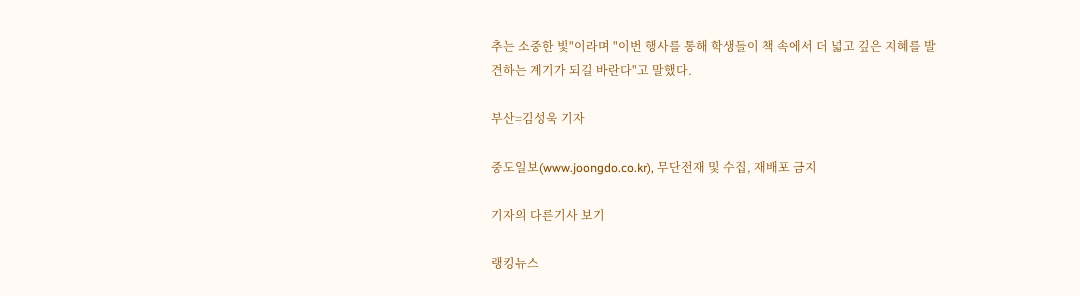추는 소중한 빛"이라며 "이번 행사를 통해 학생들이 책 속에서 더 넓고 깊은 지혜를 발견하는 계기가 되길 바란다"고 말했다.

부산=김성욱 기자

중도일보(www.joongdo.co.kr), 무단전재 및 수집, 재배포 금지

기자의 다른기사 보기

랭킹뉴스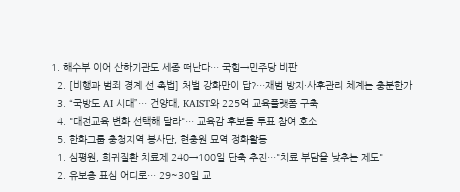1. 해수부 이어 산하기관도 세종 떠난다… 국힘→민주당 비판
  2. [비행과 범죄 경계 선 촉법] 처벌 강화만이 답?…재범 방지·사후관리 체계는 충분한가
  3. “국방도 AI 시대”… 건양대, KAIST와 225억 교육플랫폼 구축
  4. "대전교육 변화 선택해 달라"… 교육감 후보들 투표 참여 호소
  5. 한화그룹 충청지역 봉사단, 현충원 묘역 정화활동
  1. 심평원, 희귀질환 치료제 240→100일 단축 추진…"치료 부담을 낮추는 제도"
  2. 유보층 표심 어디로… 29~30일 교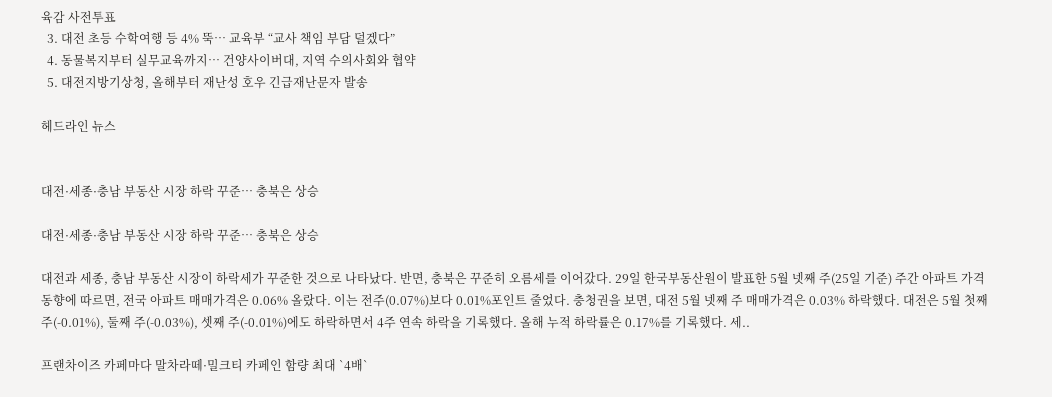육감 사전투표
  3. 대전 초등 수학여행 등 4% 뚝… 교육부 “교사 책임 부담 덜겠다”
  4. 동물복지부터 실무교육까지… 건양사이버대, 지역 수의사회와 협약
  5. 대전지방기상청, 올해부터 재난성 호우 긴급재난문자 발송

헤드라인 뉴스


대전·세종·충남 부동산 시장 하락 꾸준… 충북은 상승

대전·세종·충남 부동산 시장 하락 꾸준… 충북은 상승

대전과 세종, 충남 부동산 시장이 하락세가 꾸준한 것으로 나타났다. 반면, 충북은 꾸준히 오름세를 이어갔다. 29일 한국부동산원이 발표한 5월 넷째 주(25일 기준) 주간 아파트 가격 동향에 따르면, 전국 아파트 매매가격은 0.06% 올랐다. 이는 전주(0.07%)보다 0.01%포인트 줄었다. 충청권을 보면, 대전 5월 넷째 주 매매가격은 0.03% 하락했다. 대전은 5월 첫째 주(-0.01%), 둘째 주(-0.03%), 셋째 주(-0.01%)에도 하락하면서 4주 연속 하락을 기록했다. 올해 누적 하락률은 0.17%를 기록했다. 세..

프랜차이즈 카페마다 말차라떼·밀크티 카페인 함량 최대 `4배`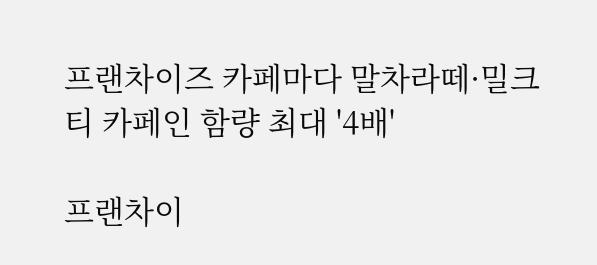프랜차이즈 카페마다 말차라떼·밀크티 카페인 함량 최대 '4배'

프랜차이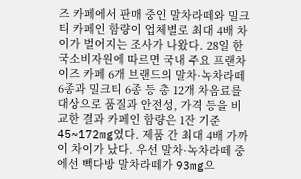즈 카페에서 판매 중인 말차라떼와 밀크티 카페인 함량이 업체별로 최대 4배 차이가 벌어지는 조사가 나왔다. 28일 한국소비자원에 따르면 국내 주요 프랜차이즈 카페 6개 브랜드의 말차·녹차라떼 6종과 밀크티 6종 등 총 12개 차음료를 대상으로 품질과 안전성, 가격 등을 비교한 결과 카페인 함량은 1잔 기준 45~172mg였다. 제품 간 최대 4배 가까이 차이가 났다. 우선 말차·녹차라떼 중에선 빽다방 말차라떼가 93mg으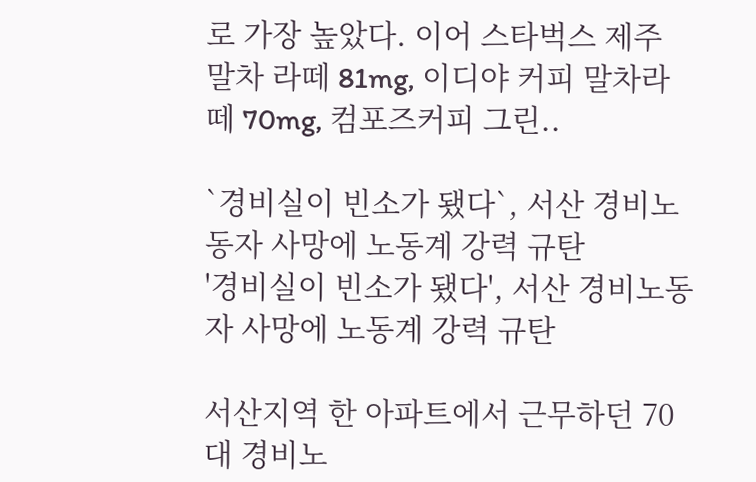로 가장 높았다. 이어 스타벅스 제주 말차 라떼 81mg, 이디야 커피 말차라떼 70mg, 컴포즈커피 그린..

`경비실이 빈소가 됐다`, 서산 경비노동자 사망에 노동계 강력 규탄
'경비실이 빈소가 됐다', 서산 경비노동자 사망에 노동계 강력 규탄

서산지역 한 아파트에서 근무하던 70대 경비노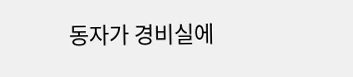동자가 경비실에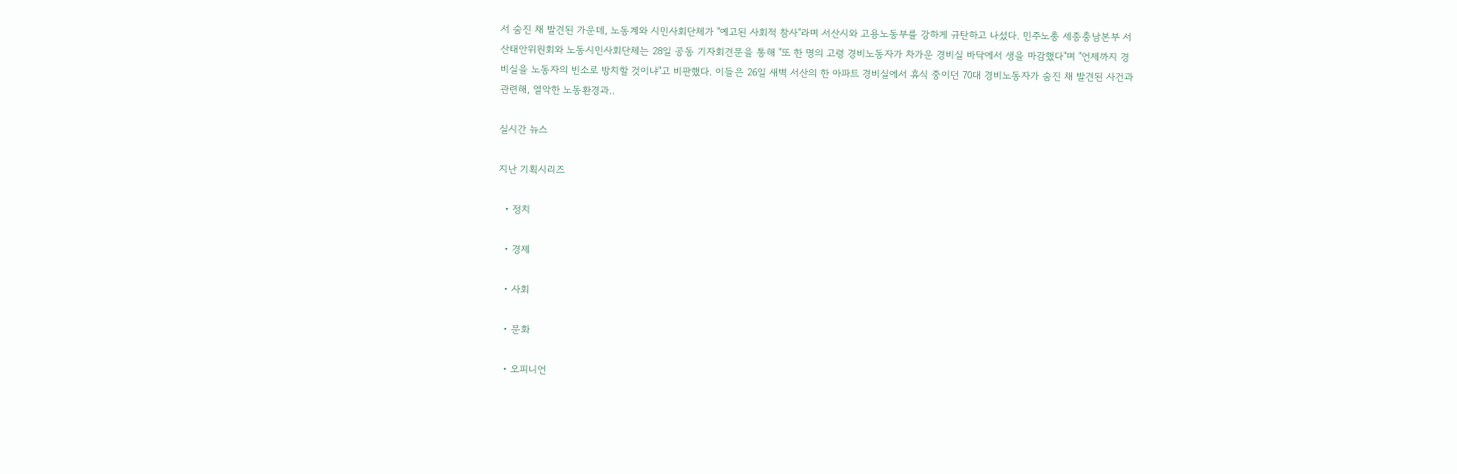서 숨진 채 발견된 가운데, 노동계와 시민사회단체가 "예고된 사회적 참사"라며 서산시와 고용노동부를 강하게 규탄하고 나섰다. 민주노총 세종충남본부 서산태안위원회와 노동시민사회단체는 28일 공동 기자회견문을 통해 "또 한 명의 고령 경비노동자가 차가운 경비실 바닥에서 생을 마감했다"며 "언제까지 경비실을 노동자의 빈소로 방치할 것이냐"고 비판했다. 이들은 26일 새벽 서산의 한 아파트 경비실에서 휴식 중이던 70대 경비노동자가 숨진 채 발견된 사건과 관련해, 열악한 노동환경과..

실시간 뉴스

지난 기획시리즈

  • 정치

  • 경제

  • 사회

  • 문화

  • 오피니언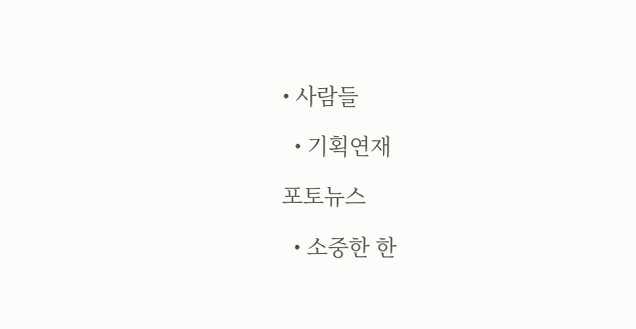• 사람들

  • 기획연재

포토뉴스

  • 소중한 한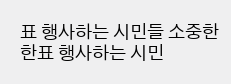표 행사하는 시민들 소중한 한표 행사하는 시민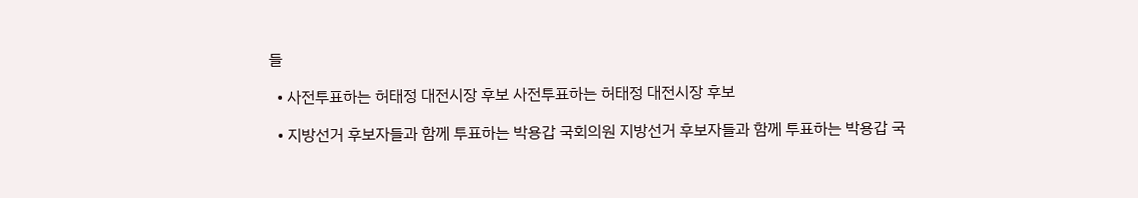들

  • 사전투표하는 허태정 대전시장 후보 사전투표하는 허태정 대전시장 후보

  • 지방선거 후보자들과 함께 투표하는 박용갑 국회의원 지방선거 후보자들과 함께 투표하는 박용갑 국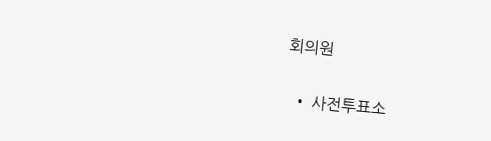회의원

  • 사전투표소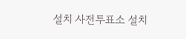설치 사전투표소 설치